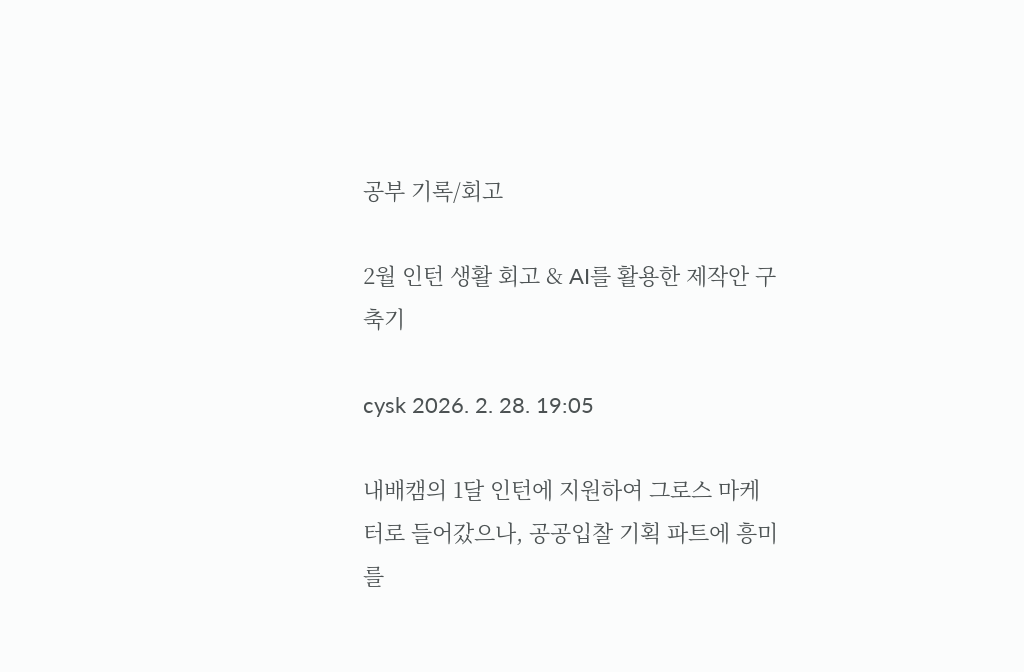공부 기록/회고

2월 인턴 생활 회고 & AI를 활용한 제작안 구축기

cysk 2026. 2. 28. 19:05

내배캠의 1달 인턴에 지원하여 그로스 마케터로 들어갔으나, 공공입찰 기획 파트에 흥미를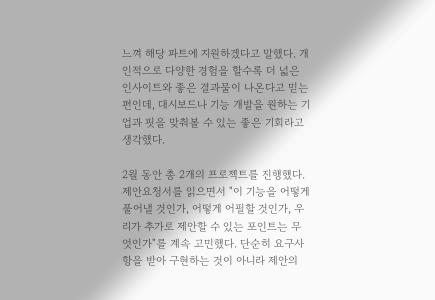느껴 해당 파트에 지원하겠다고 말했다. 개인적으로 다양한 경험을 할수록 더 넓은 인사이트와 좋은 결과물이 나온다고 믿는 편인데, 대시보드나 기능 개발을 원하는 기업과 핏을 맞춰볼 수 있는 좋은 기회라고 생각했다.

2월 동안 총 2개의 프로젝트를 진행했다. 제안요청서를 읽으면서 "이 기능을 어떻게 풀어낼 것인가, 어떻게 어필할 것인가, 우리가 추가로 제안할 수 있는 포인트는 무엇인가"를 계속 고민했다. 단순히 요구사항을 받아 구현하는 것이 아니라 제안의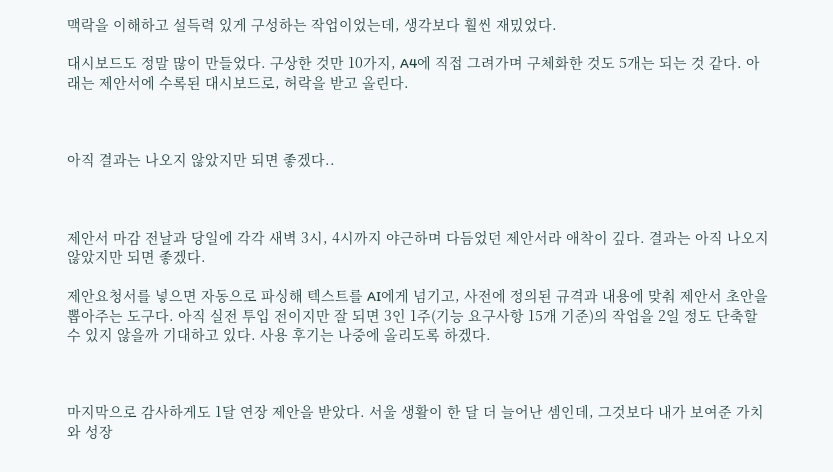맥락을 이해하고 설득력 있게 구성하는 작업이었는데, 생각보다 훨씬 재밌었다.

대시보드도 정말 많이 만들었다. 구상한 것만 10가지, A4에 직접 그려가며 구체화한 것도 5개는 되는 것 같다. 아래는 제안서에 수록된 대시보드로, 허락을 받고 올린다.



아직 결과는 나오지 않았지만 되면 좋겠다..



제안서 마감 전날과 당일에 각각 새벽 3시, 4시까지 야근하며 다듬었던 제안서라 애착이 깊다. 결과는 아직 나오지 않았지만 되면 좋겠다.

제안요청서를 넣으면 자동으로 파싱해 텍스트를 AI에게 넘기고, 사전에 정의된 규격과 내용에 맞춰 제안서 초안을 뽑아주는 도구다. 아직 실전 투입 전이지만 잘 되면 3인 1주(기능 요구사항 15개 기준)의 작업을 2일 정도 단축할 수 있지 않을까 기대하고 있다. 사용 후기는 나중에 올리도록 하겠다.



마지막으로 감사하게도 1달 연장 제안을 받았다. 서울 생활이 한 달 더 늘어난 셈인데, 그것보다 내가 보여준 가치와 성장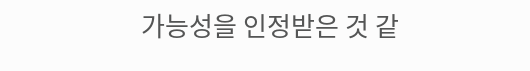가능성을 인정받은 것 같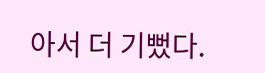아서 더 기뻤다.